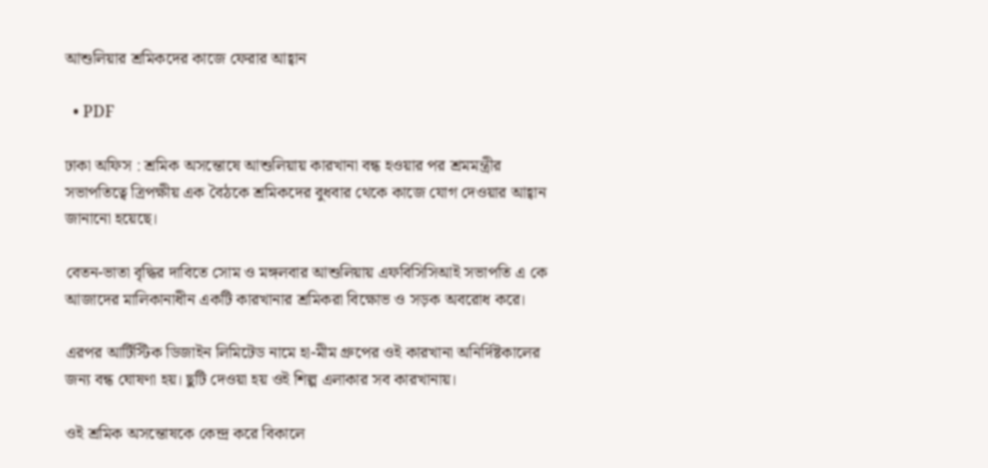আশুলিয়ার শ্রমিকদের কাজে ফেরার আহ্বান

  • PDF

ঢাকা অফিস : শ্রমিক অসন্তোষে আশুলিয়ায় কারখানা বন্ধ হওয়ার পর শ্রমমন্ত্রীর সভাপতিত্বে ত্রিপক্ষীয় এক বৈঠকে শ্রমিকদের বুধবার থেকে কাজে যোগ দেওয়ার আহ্বান জানানো হয়েছে।

বেতন-ভাতা বৃদ্ধির দাবিতে সোম ও মঙ্গলবার আশুলিয়ায় এফবিসিসিআই সভাপতি এ কে আজাদের মালিকানাধীন একটি কারখানার শ্রমিকরা বিক্ষোভ ও সড়ক অবরোধ করে।

এরপর আর্টিস্টিক ডিজাইন লিমিটেড নামে হা-মীম গ্রুপের ওই কারখানা অনির্দিষ্টকালের জন্য বন্ধ ঘোষণা হয়। ছুটি দেওয়া হয় ওই শিল্প এলাকার সব কারখানায়।

ওই শ্রমিক অসন্তোষকে কেন্দ্র করে বিকালে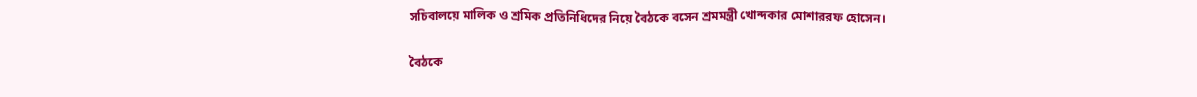সচিবালয়ে মালিক ও শ্রমিক প্রতিনিধিদের নিয়ে বৈঠকে বসেন শ্রমমন্ত্রী খোন্দকার মোশাররফ হোসেন।

বৈঠকে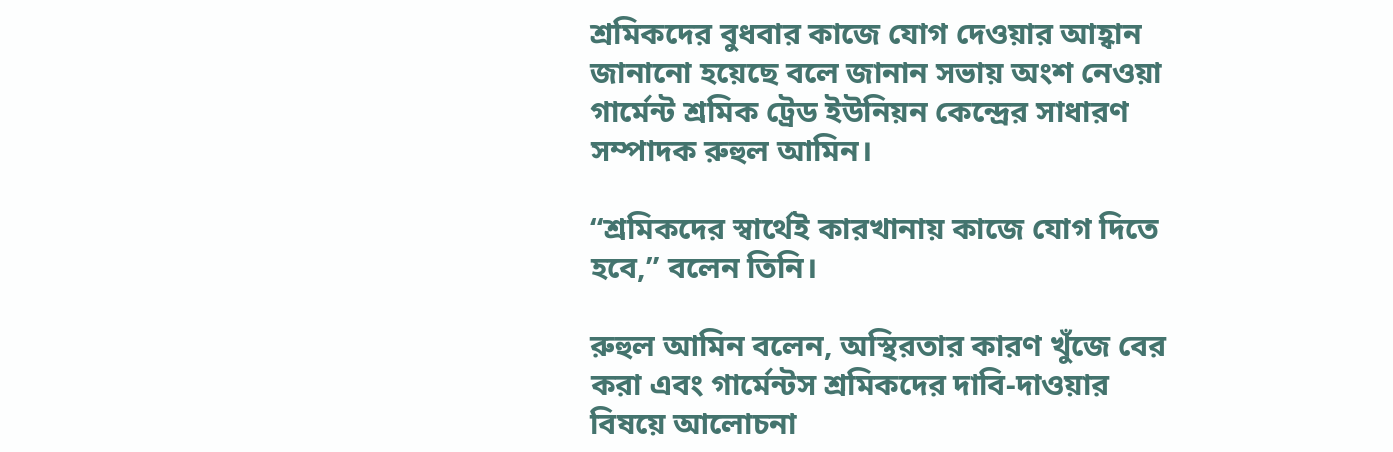শ্রমিকদের বুধবার কাজে যোগ দেওয়ার আহ্বান জানানো হয়েছে বলে জানান সভায় অংশ নেওয়া গার্মেন্ট শ্রমিক ট্রেড ইউনিয়ন কেন্দ্রের সাধারণ সম্পাদক রুহুল আমিন।

“শ্রমিকদের স্বার্থেই কারখানায় কাজে যোগ দিতে হবে,” বলেন তিনি।

রুহুল আমিন বলেন, অস্থিরতার কারণ খুঁজে বের করা এবং গার্মেন্টস শ্রমিকদের দাবি-দাওয়ার বিষয়ে আলোচনা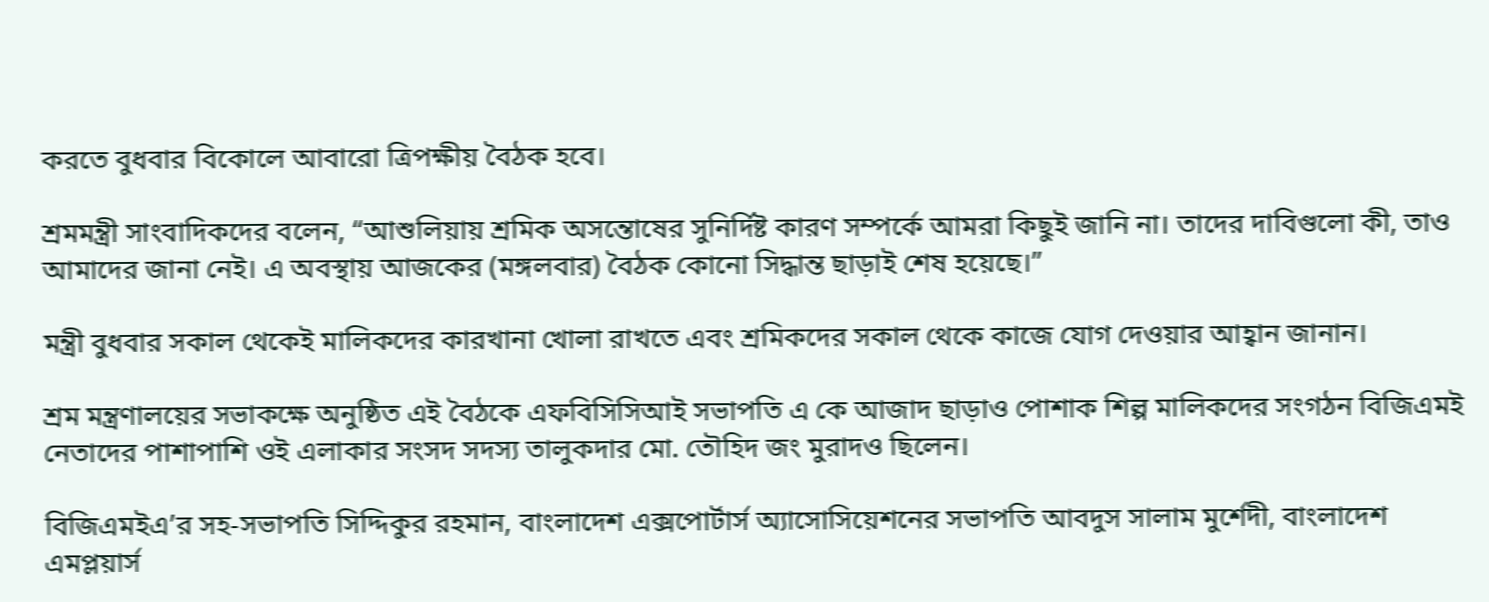করতে বুধবার বিকোলে আবারো ত্রিপক্ষীয় বৈঠক হবে।

শ্রমমন্ত্রী সাংবাদিকদের বলেন, “আশুলিয়ায় শ্রমিক অসন্তোষের সুনির্দিষ্ট কারণ সম্পর্কে আমরা কিছুই জানি না। তাদের দাবিগুলো কী, তাও আমাদের জানা নেই। এ অবস্থায় আজকের (মঙ্গলবার) বৈঠক কোনো সিদ্ধান্ত ছাড়াই শেষ হয়েছে।”

মন্ত্রী বুধবার সকাল থেকেই মালিকদের কারখানা খোলা রাখতে এবং শ্রমিকদের সকাল থেকে কাজে যোগ দেওয়ার আহ্বান জানান।

শ্রম মন্ত্রণালয়ের সভাকক্ষে অনুষ্ঠিত এই বৈঠকে এফবিসিসিআই সভাপতি এ কে আজাদ ছাড়াও পোশাক শিল্প মালিকদের সংগঠন বিজিএমই নেতাদের পাশাপাশি ওই এলাকার সংসদ সদস্য তালুকদার মো. তৌহিদ জং মুরাদও ছিলেন।

বিজিএমইএ’র সহ-সভাপতি সিদ্দিকুর রহমান, বাংলাদেশ এক্সপোর্টার্স অ্যাসোসিয়েশনের সভাপতি আবদুস সালাম মুর্শেদী, বাংলাদেশ এমপ্লয়ার্স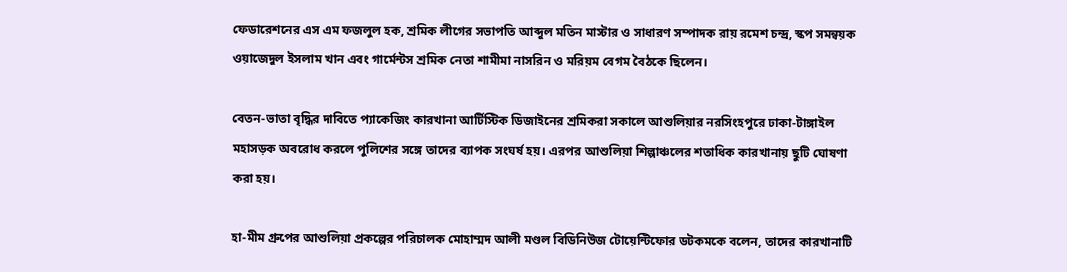ফেডারেশনের এস এম ফজলুল হক, শ্রমিক লীগের সভাপতি আব্দুল মতিন মাস্টার ও সাধারণ সম্পাদক রায় রমেশ চন্দ্র, স্কপ সমন্বয়ক ওয়াজেদুল ইসলাম খান এবং গার্মেন্টস শ্রমিক নেতা শামীমা নাসরিন ও মরিয়ম বেগম বৈঠকে ছিলেন।

বেতন-ভাতা বৃদ্ধির দাবিতে প্যাকেজিং কারখানা আর্টিস্টিক ডিজাইনের শ্রমিকরা সকালে আশুলিয়ার নরসিংহপুরে ঢাকা-টাঙ্গাইল মহাসড়ক অবরোধ করলে পুলিশের সঙ্গে তাদের ব্যাপক সংঘর্ষ হয়। এরপর আশুলিয়া শিল্পাঞ্চলের শতাধিক কারখানায় ছুটি ঘোষণা করা হয়।

হা-মীম গ্রুপের আশুলিয়া প্রকল্পের পরিচালক মোহাম্মদ আলী মণ্ডল বিডিনিউজ টোয়েন্টিফোর ডটকমকে বলেন, তাদের কারখানাটি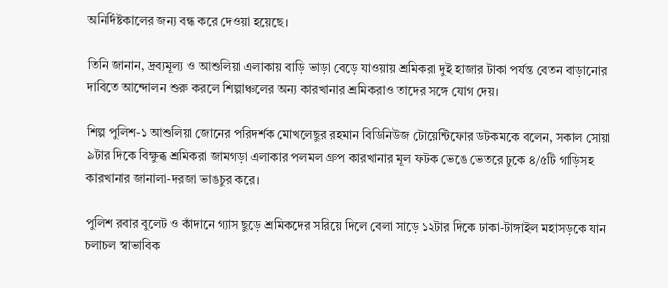অনির্দিষ্টকালের জন্য বন্ধ করে দেওয়া হয়েছে।

তিনি জানান, দ্রব্যমূল্য ও আশুলিয়া এলাকায় বাড়ি ভাড়া বেড়ে যাওয়ায় শ্রমিকরা দুই হাজার টাকা পর্যন্ত বেতন বাড়ানোর দাবিতে আন্দোলন শুরু করলে শিল্পাঞ্চলের অন্য কারখানার শ্রমিকরাও তাদের সঙ্গে যোগ দেয়।

শিল্প পুলিশ-১ আশুলিয়া জোনের পরিদর্শক মোখলেছুর রহমান বিডিনিউজ টোয়েন্টিফোর ডটকমকে বলেন, সকাল সোয়া ৯টার দিকে বিক্ষুব্ধ শ্রমিকরা জামগড়া এলাকার পলমল গ্রুপ কারখানার মূল ফটক ভেঙে ভেতরে ঢুকে ৪/৫টি গাড়িসহ কারখানার জানালা-দরজা ভাঙচুর করে।

পুলিশ রবার বুলেট ও কাঁদানে গ্যাস ছুড়ে শ্রমিকদের সরিয়ে দিলে বেলা সাড়ে ১২টার দিকে ঢাকা-টাঙ্গাইল মহাসড়কে যান চলাচল স্বাভাবিক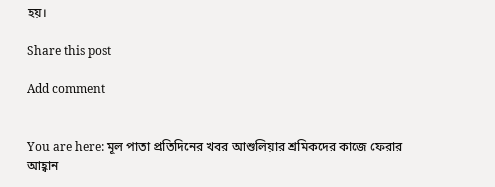হয়।

Share this post

Add comment


You are here: মূল পাতা প্রতিদিনের খবর আশুলিয়ার শ্রমিকদের কাজে ফেরার আহ্বান